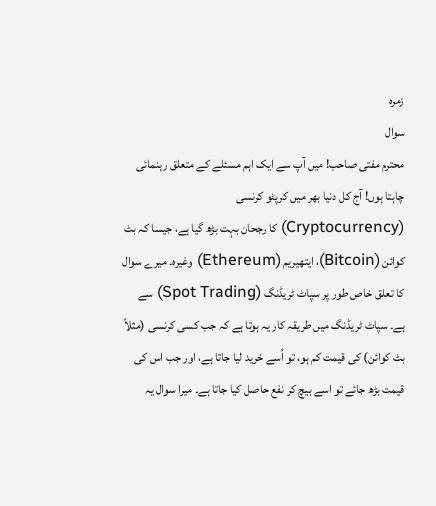زمره
سوال
محترم مفتی صاحب! میں آپ سے ایک اہم مسئلے کے متعلق رہنمائی چاہتا ہوں! آج کل دنیا بھر میں کرپٹو کرنسی (Cryptocurrency) کا رجحان بہت بڑھ گیا ہے، جیسا کہ بٹ کوائن (Bitcoin)، ایتھیریم (Ethereum) وغیرہ۔ میرے سوال کا تعلق خاص طور پر سپاٹ ٹریڈنگ (Spot Trading) سے ہے۔ سپاٹ ٹریڈنگ میں طریقہ کار یہ ہوتا ہے کہ جب کسی کرنسی (مثلاً بٹ کوائن) کی قیمت کم ہو، تو اُسے خرید لیا جاتا ہے، اور جب اس کی قیمت بڑھ جائے تو اسے بیچ کر نفع حاصل کیا جاتا ہے۔ میرا سوال یہ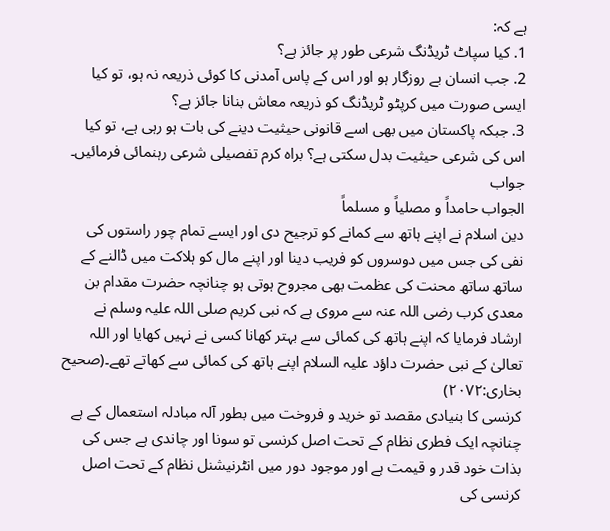ہے کہ:
1. کیا سپاٹ ٹریڈنگ شرعی طور پر جائز ہے؟
2. جب انسان بے روزگار ہو اور اس کے پاس آمدنی کا کوئی ذریعہ نہ ہو، تو کیا ایسی صورت میں کرپٹو ٹریڈنگ کو ذریعہ معاش بنانا جائز ہے؟
3. جبکہ پاکستان میں بھی اسے قانونی حیثیت دینے کی بات ہو رہی ہے، تو کیا اس کی شرعی حیثیت بدل سکتی ہے؟ براہ کرم تفصیلی شرعی رہنمائی فرمائیں۔
جواب
الجواب حامداً و مصلیاً و مسلماً
دین اسلام نے اپنے ہاتھ سے کمانے کو ترجیح دی اور ایسے تمام چور راستوں کی نفی کی جس میں دوسروں کو فریب دینا اور اپنے مال کو ہلاکت میں ڈالنے کے ساتھ ساتھ محنت کی عظمت بھی مجروح ہوتی ہو چنانچہ حضرت مقدام بن معدی کرب رضی اللہ عنہ سے مروی ہے کہ نبی کریم صلی اللہ علیہ وسلم نے ارشاد فرمایا کہ اپنے ہاتھ کی کمائی سے بہتر کھانا کسی نے نہیں کھایا اور اللہ تعالیٰ کے نبی حضرت داؤد علیہ السلام اپنے ہاتھ کی کمائی سے کھاتے تھے۔(صحیح بخاری:۲۰۷۲)
کرنسی کا بنیادی مقصد تو خرید و فروخت میں بطور آلہ مبادلہ استعمال کے ہے چنانچہ ایک فطری نظام کے تحت اصل کرنسی تو سونا اور چاندی ہے جس کی بذات خود قدر و قیمت ہے اور موجود دور میں انٹرنیشنل نظام کے تحت اصل کرنسی کی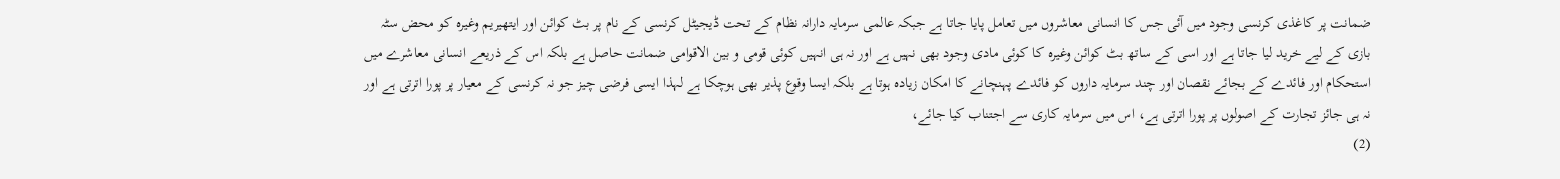ضمانت پر کاغذی کرنسی وجود میں آئی جس کا انسانی معاشروں میں تعامل پایا جاتا ہے جبکہ عالمی سرمایہ دارانہ نظام کے تحت ڈیجیٹل کرنسی کے نام پر بٹ کوائن اور ایتھیریم وغیرہ کو محض سٹہ بازی کے لیے خرید لیا جاتا ہے اور اسی کے ساتھ بٹ کوائن وغیرہ کا کوئی مادی وجود بھی نہیں ہے اور نہ ہی انہیں کوئی قومی و بین الاقوامی ضمانت حاصل ہے بلکہ اس کے ذریعے انسانی معاشرے میں استحکام اور فائدے کے بجائے نقصان اور چند سرمایہ داروں کو فائدے پہنچانے کا امکان زیادہ ہوتا ہے بلکہ ایسا وقوع پذیر بھی ہوچکا ہے لہذا ایسی فرضی چیز جو نہ کرنسی کے معیار پر پورا اترتی ہے اور نہ ہی جائز تجارت کے اصولوں پر پورا اترتی ہے، اس میں سرمایہ کاری سے اجتناب کیا جائے،
(2)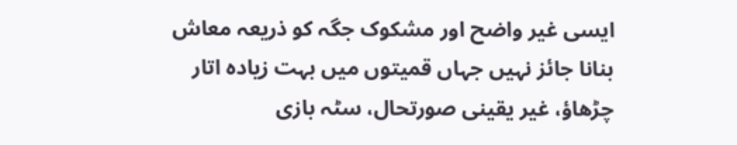ایسی غیر واضح اور مشکوک جگہ کو ذریعہ معاش بنانا جائز نہیں جہاں قمیتوں میں بہت زیادہ اتار چڑھاؤ، غیر یقینی صورتحال، سٹہ بازی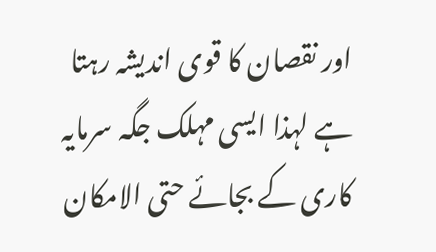اور نقصان کا قوی اندیشہ رہتا ہے لہذا ایسی مہلک جگہ سرمایہ کاری کے بجائے حتی الامکان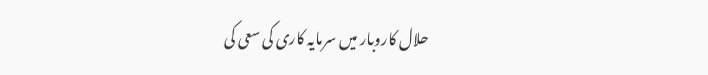حلال کاروبار میں سرمایہ کاری کی سعی کی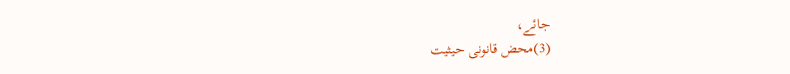جائے،
(3)محض قانونی حیثیت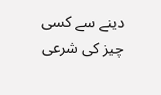دینے سے کسی چیز کی شرعی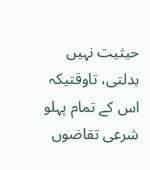حیثیت نہیں بدلتی، تاوقتیکہ اس کے تمام پہلو شرعی تقاضوں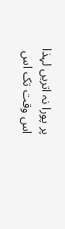پر پورا نہ اتریں لہذا اس وقت تک اس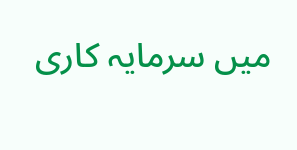میں سرمایہ کاری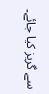سے گریز کیا جائے۔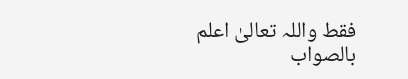فقط واللہ تعالیٰ اعلم بالصواب